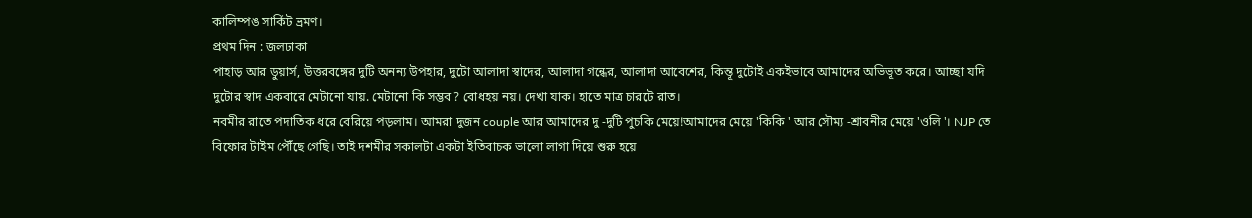কালিম্পঙ সার্কিট ভ্রমণ।
প্রথম দিন : জলঢাকা
পাহাড় আর ডুয়ার্স, উত্তরবঙ্গের দুটি অনন্য উপহার, দুটো আলাদা স্বাদের, আলাদা গন্ধের, আলাদা আবেশের, কিন্তূ দুটোই একইভাবে আমাদের অভিভূত করে। আচ্ছা যদি দুটোর স্বাদ একবারে মেটানো যায়. মেটানো কি সম্ভব? বোধহয় নয়। দেখা যাক। হাতে মাত্র চারটে রাত।
নবমীর রাতে পদাতিক ধরে বেরিয়ে পড়লাম। আমরা দুজন couple আর আমাদের দু -দুটি পুচকি মেয়ে!আমাদের মেয়ে 'কিকি ' আর সৌম্য -শ্রাবনীর মেয়ে 'ওলি '। NJP তে বিফোর টাইম পৌঁছে গেছি। তাই দশমীর সকালটা একটা ইতিবাচক ভালো লাগা দিয়ে শুরু হয়ে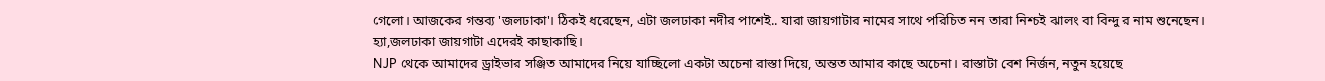গেলো। আজকের গন্তব্য 'জলঢাকা'। ঠিকই ধরেছেন, এটা জলঢাকা নদীর পাশেই.. যারা জায়গাটার নামের সাথে পরিচিত নন তারা নিশ্চই ঝালং বা বিন্দু র নাম শুনেছেন। হ্যা,জলঢাকা জায়গাটা এদেরই কাছাকাছি।
NJP থেকে আমাদের ড্রাইভার সঞ্জিত আমাদের নিয়ে যাচ্ছিলো একটা অচেনা রাস্তা দিয়ে, অন্তত আমার কাছে অচেনা। রাস্তাটা বেশ নির্জন, নতুন হয়েছে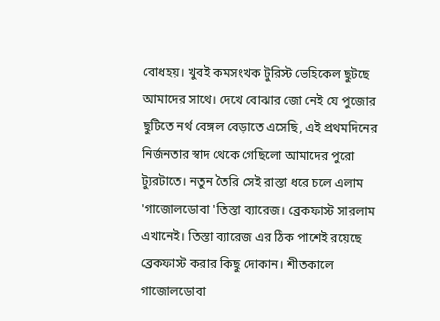বোধহয়। খুবই কমসংখক টুরিস্ট ভেহিকেল ছুটছে আমাদের সাথে। দেখে বোঝার জো নেই যে পুজোর ছুটিতে নর্থ বেঙ্গল বেড়াতে এসেছি, এই প্রথমদিনের নির্জনতার স্বাদ থেকে গেছিলো আমাদের পুরো ট্যুরটাতে। নতুন তৈরি সেই রাস্তা ধরে চলে এলাম 'গাজোলডোবা 'তিস্তা ব্যারেজ। ব্রেকফাস্ট সারলাম এখানেই। তিস্তা ব্যারেজ এর ঠিক পাশেই রয়েছে ব্রেকফাস্ট করার কিছু দোকান। শীতকালে গাজোলডোবা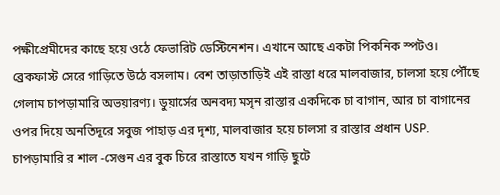পক্ষীপ্রেমীদের কাছে হয়ে ওঠে ফেভারিট ডেস্টিনেশন। এখানে আছে একটা পিকনিক স্পটও।
ব্রেকফাস্ট সেরে গাড়িতে উঠে বসলাম। বেশ তাড়াতাড়িই এই রাস্তা ধরে মালবাজার, চালসা হয়ে পৌঁছে গেলাম চাপড়ামারি অভয়ারণ্য। ডুয়ার্সের অনবদ্য মসৃন রাস্তার একদিকে চা বাগান, আর চা বাগানের ওপর দিয়ে অনতিদূরে সবুজ পাহাড় এর দৃশ্য, মালবাজার হয়ে চালসা র রাস্তার প্রধান USP. চাপড়ামারি র শাল -সেগুন এর বুক চিরে রাস্তাতে যখন গাড়ি ছুটে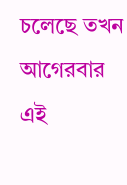চলেছে তখন আগেরবার এই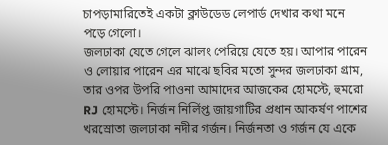চাপড়ামারিতেই একটা ক্লাউডেড লেপার্ড দেখার কথা মনে পড়ে গেলো।
জলঢাকা যেতে গেলে ঝালং পেরিয়ে যেতে হয়। আপার পারেন ও লোয়ার পারেন এর মাঝে ছবির মতো সুন্দর জলঢাকা গ্রাম, তার ওপর উপরি পাওনা আমাদের আজকের হোমস্টে, হুমরো RJ হোমস্টে। নির্জন নির্লিপ্ত জায়গাটির প্রধান আকর্ষণ পাশের খরস্রোতা জলঢাকা নদীর গর্জন। নির্জনতা ও গর্জন যে একে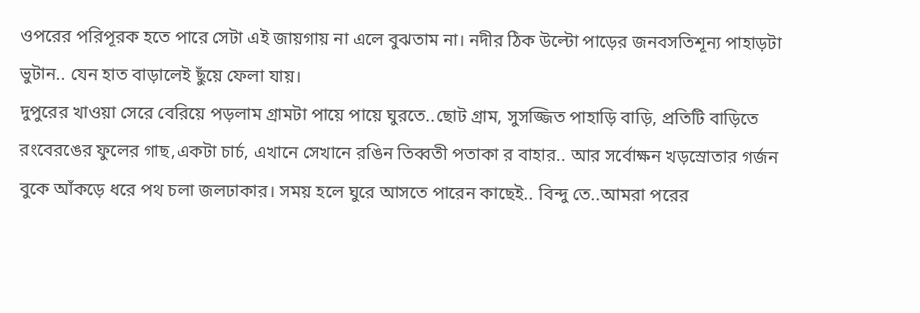ওপরের পরিপূরক হতে পারে সেটা এই জায়গায় না এলে বুঝতাম না। নদীর ঠিক উল্টো পাড়ের জনবসতিশূন্য পাহাড়টা ভুটান.. যেন হাত বাড়ালেই ছুঁয়ে ফেলা যায়।
দুপুরের খাওয়া সেরে বেরিয়ে পড়লাম গ্রামটা পায়ে পায়ে ঘুরতে..ছোট গ্রাম, সুসজ্জিত পাহাড়ি বাড়ি, প্রতিটি বাড়িতে রংবেরঙের ফুলের গাছ,একটা চার্চ, এখানে সেখানে রঙিন তিব্বতী পতাকা র বাহার.. আর সর্বোক্ষন খড়স্রোতার গর্জন বুকে আঁকড়ে ধরে পথ চলা জলঢাকার। সময় হলে ঘুরে আসতে পারেন কাছেই.. বিন্দু তে..আমরা পরের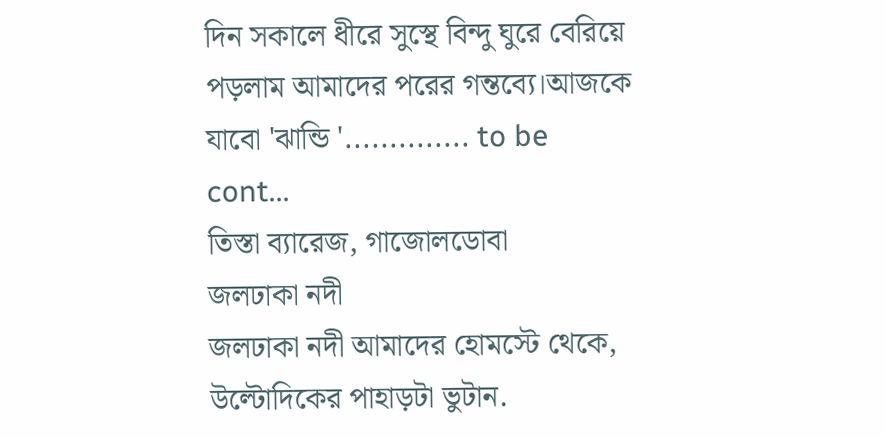দিন সকালে ধীরে সুস্থে বিন্দু ঘুরে বেরিয়ে পড়লাম আমাদের পরের গন্তব্যে।আজকে যাবো 'ঝান্ডি '.............. to be cont...
তিস্তা ব্যারেজ, গাজোলডোবা
জলঢাকা নদী
জলঢাকা নদী আমাদের হোমস্টে থেকে, উল্টোদিকের পাহাড়টা ভুটান.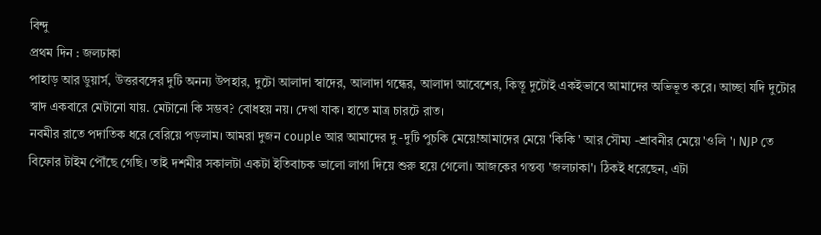বিন্দু
প্রথম দিন : জলঢাকা
পাহাড় আর ডুয়ার্স, উত্তরবঙ্গের দুটি অনন্য উপহার, দুটো আলাদা স্বাদের, আলাদা গন্ধের, আলাদা আবেশের, কিন্তূ দুটোই একইভাবে আমাদের অভিভূত করে। আচ্ছা যদি দুটোর স্বাদ একবারে মেটানো যায়. মেটানো কি সম্ভব? বোধহয় নয়। দেখা যাক। হাতে মাত্র চারটে রাত।
নবমীর রাতে পদাতিক ধরে বেরিয়ে পড়লাম। আমরা দুজন couple আর আমাদের দু -দুটি পুচকি মেয়ে!আমাদের মেয়ে 'কিকি ' আর সৌম্য -শ্রাবনীর মেয়ে 'ওলি '। NJP তে বিফোর টাইম পৌঁছে গেছি। তাই দশমীর সকালটা একটা ইতিবাচক ভালো লাগা দিয়ে শুরু হয়ে গেলো। আজকের গন্তব্য 'জলঢাকা'। ঠিকই ধরেছেন, এটা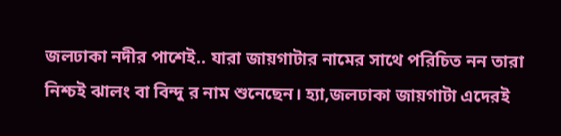জলঢাকা নদীর পাশেই.. যারা জায়গাটার নামের সাথে পরিচিত নন তারা নিশ্চই ঝালং বা বিন্দু র নাম শুনেছেন। হ্যা,জলঢাকা জায়গাটা এদেরই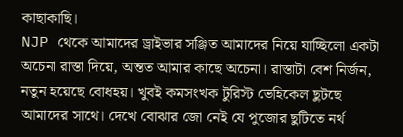কাছাকাছি।
NJP থেকে আমাদের ড্রাইভার সঞ্জিত আমাদের নিয়ে যাচ্ছিলো একটা অচেনা রাস্তা দিয়ে, অন্তত আমার কাছে অচেনা। রাস্তাটা বেশ নির্জন, নতুন হয়েছে বোধহয়। খুবই কমসংখক টুরিস্ট ভেহিকেল ছুটছে আমাদের সাথে। দেখে বোঝার জো নেই যে পুজোর ছুটিতে নর্থ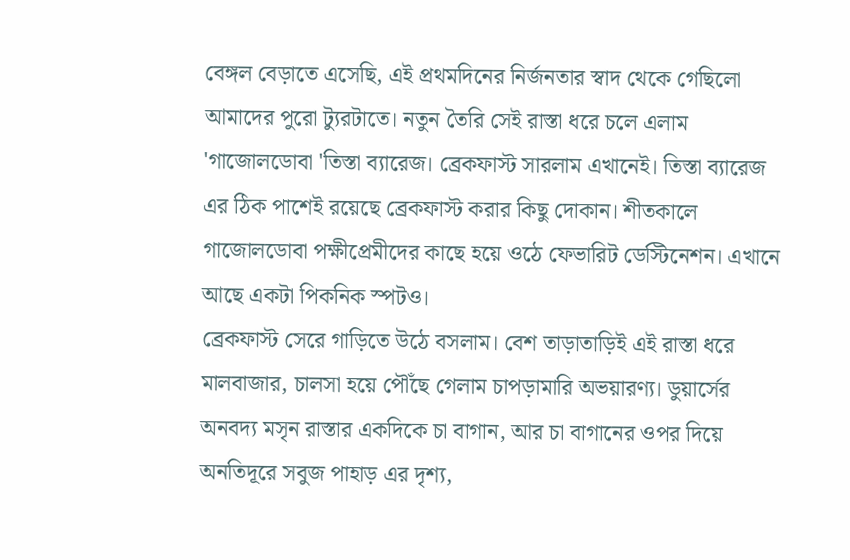বেঙ্গল বেড়াতে এসেছি, এই প্রথমদিনের নির্জনতার স্বাদ থেকে গেছিলো আমাদের পুরো ট্যুরটাতে। নতুন তৈরি সেই রাস্তা ধরে চলে এলাম 'গাজোলডোবা 'তিস্তা ব্যারেজ। ব্রেকফাস্ট সারলাম এখানেই। তিস্তা ব্যারেজ এর ঠিক পাশেই রয়েছে ব্রেকফাস্ট করার কিছু দোকান। শীতকালে গাজোলডোবা পক্ষীপ্রেমীদের কাছে হয়ে ওঠে ফেভারিট ডেস্টিনেশন। এখানে আছে একটা পিকনিক স্পটও।
ব্রেকফাস্ট সেরে গাড়িতে উঠে বসলাম। বেশ তাড়াতাড়িই এই রাস্তা ধরে মালবাজার, চালসা হয়ে পৌঁছে গেলাম চাপড়ামারি অভয়ারণ্য। ডুয়ার্সের অনবদ্য মসৃন রাস্তার একদিকে চা বাগান, আর চা বাগানের ওপর দিয়ে অনতিদূরে সবুজ পাহাড় এর দৃশ্য,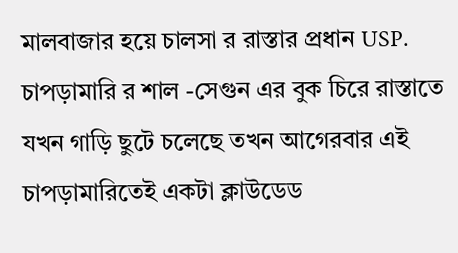মালবাজার হয়ে চালসা র রাস্তার প্রধান USP. চাপড়ামারি র শাল -সেগুন এর বুক চিরে রাস্তাতে যখন গাড়ি ছুটে চলেছে তখন আগেরবার এই চাপড়ামারিতেই একটা ক্লাউডেড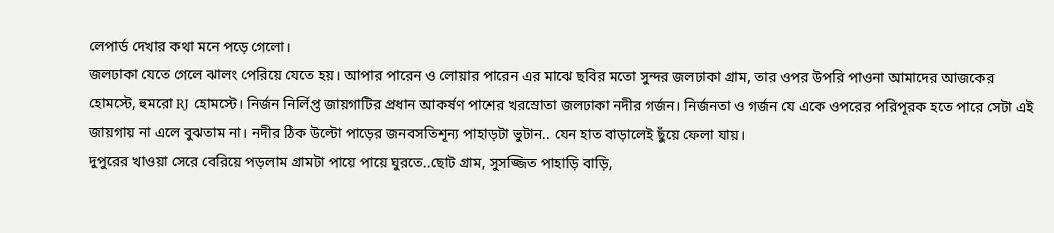লেপার্ড দেখার কথা মনে পড়ে গেলো।
জলঢাকা যেতে গেলে ঝালং পেরিয়ে যেতে হয়। আপার পারেন ও লোয়ার পারেন এর মাঝে ছবির মতো সুন্দর জলঢাকা গ্রাম, তার ওপর উপরি পাওনা আমাদের আজকের হোমস্টে, হুমরো RJ হোমস্টে। নির্জন নির্লিপ্ত জায়গাটির প্রধান আকর্ষণ পাশের খরস্রোতা জলঢাকা নদীর গর্জন। নির্জনতা ও গর্জন যে একে ওপরের পরিপূরক হতে পারে সেটা এই জায়গায় না এলে বুঝতাম না। নদীর ঠিক উল্টো পাড়ের জনবসতিশূন্য পাহাড়টা ভুটান.. যেন হাত বাড়ালেই ছুঁয়ে ফেলা যায়।
দুপুরের খাওয়া সেরে বেরিয়ে পড়লাম গ্রামটা পায়ে পায়ে ঘুরতে..ছোট গ্রাম, সুসজ্জিত পাহাড়ি বাড়ি,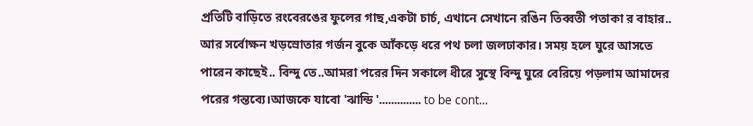প্রতিটি বাড়িতে রংবেরঙের ফুলের গাছ,একটা চার্চ, এখানে সেখানে রঙিন তিব্বতী পতাকা র বাহার.. আর সর্বোক্ষন খড়স্রোতার গর্জন বুকে আঁকড়ে ধরে পথ চলা জলঢাকার। সময় হলে ঘুরে আসতে পারেন কাছেই.. বিন্দু তে..আমরা পরের দিন সকালে ধীরে সুস্থে বিন্দু ঘুরে বেরিয়ে পড়লাম আমাদের পরের গন্তব্যে।আজকে যাবো 'ঝান্ডি '.............. to be cont...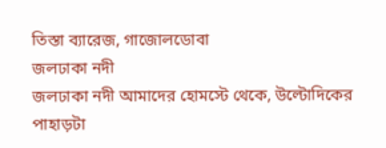তিস্তা ব্যারেজ, গাজোলডোবা
জলঢাকা নদী
জলঢাকা নদী আমাদের হোমস্টে থেকে, উল্টোদিকের পাহাড়টা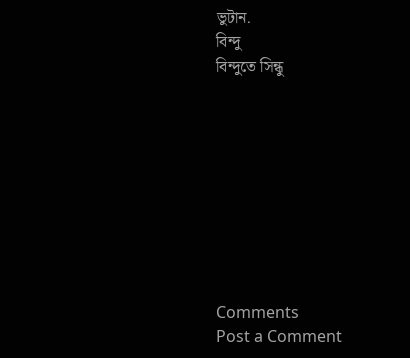ভুটান.
বিন্দু
বিন্দুতে সিন্ধু









Comments
Post a Comment